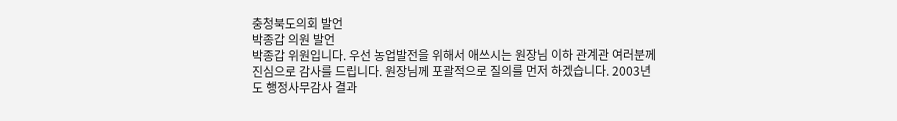충청북도의회 발언
박종갑 의원 발언
박종갑 위원입니다. 우선 농업발전을 위해서 애쓰시는 원장님 이하 관계관 여러분께 진심으로 감사를 드립니다. 원장님께 포괄적으로 질의를 먼저 하겠습니다. 2003년도 행정사무감사 결과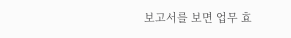보고서를 보면 업무 효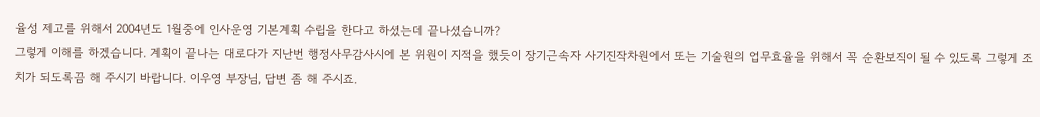율성 제고를 위해서 2004년도 1월중에 인사운영 기본계획 수립을 한다고 하셨는데 끝나셨습니까?
그렇게 이해를 하겠습니다. 계획이 끝나는 대로다가 지난번 행정사무감사시에 본 위원이 지적을 했듯이 장기근속자 사기진작차원에서 또는 기술원의 업무효율을 위해서 꼭 순환보직이 될 수 있도록 그렇게 조치가 되도록끔 해 주시기 바랍니다. 이우영 부장님, 답변 좀 해 주시죠.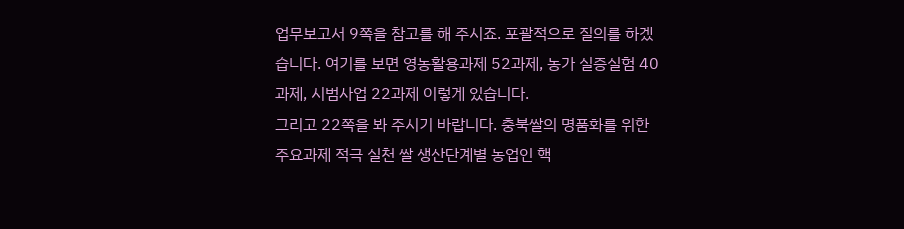업무보고서 9쪽을 참고를 해 주시죠. 포괄적으로 질의를 하겠습니다. 여기를 보면 영농활용과제 52과제, 농가 실증실험 40과제, 시범사업 22과제 이렇게 있습니다.
그리고 22쪽을 봐 주시기 바랍니다. 충북쌀의 명품화를 위한 주요과제 적극 실천 쌀 생산단계별 농업인 핵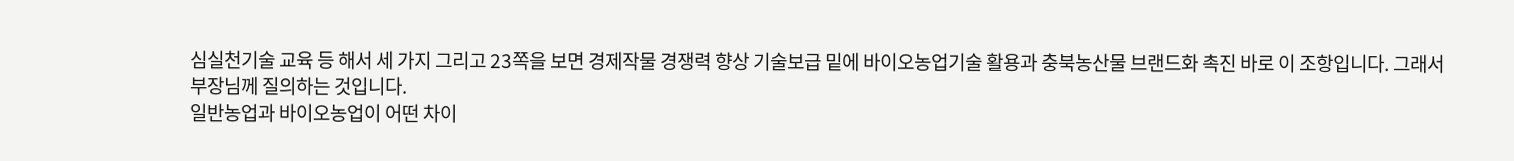심실천기술 교육 등 해서 세 가지 그리고 23쪽을 보면 경제작물 경쟁력 향상 기술보급 밑에 바이오농업기술 활용과 충북농산물 브랜드화 촉진 바로 이 조항입니다. 그래서 부장님께 질의하는 것입니다.
일반농업과 바이오농업이 어떤 차이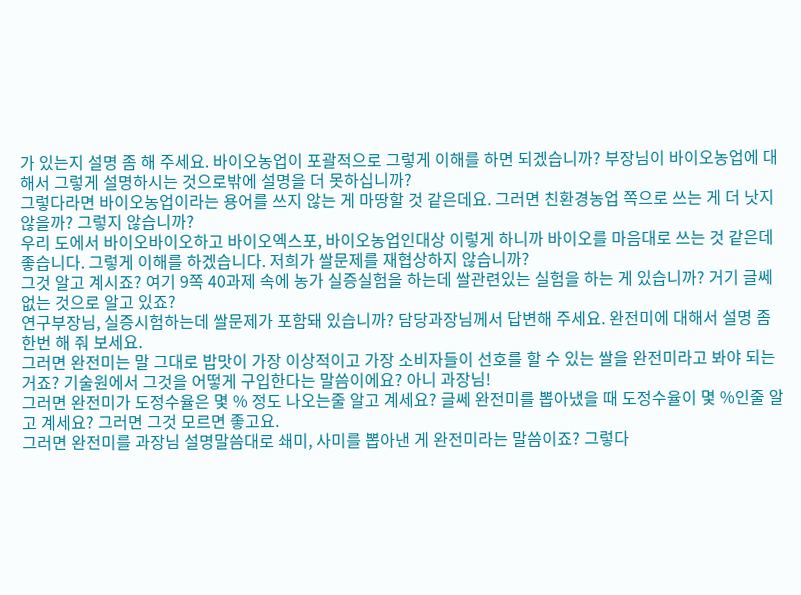가 있는지 설명 좀 해 주세요. 바이오농업이 포괄적으로 그렇게 이해를 하면 되겠습니까? 부장님이 바이오농업에 대해서 그렇게 설명하시는 것으로밖에 설명을 더 못하십니까?
그렇다라면 바이오농업이라는 용어를 쓰지 않는 게 마땅할 것 같은데요. 그러면 친환경농업 쪽으로 쓰는 게 더 낫지 않을까? 그렇지 않습니까?
우리 도에서 바이오바이오하고 바이오엑스포, 바이오농업인대상 이렇게 하니까 바이오를 마음대로 쓰는 것 같은데 좋습니다. 그렇게 이해를 하겠습니다. 저희가 쌀문제를 재협상하지 않습니까?
그것 알고 계시죠? 여기 9쪽 40과제 속에 농가 실증실험을 하는데 쌀관련있는 실험을 하는 게 있습니까? 거기 글쎄 없는 것으로 알고 있죠?
연구부장님, 실증시험하는데 쌀문제가 포함돼 있습니까? 담당과장님께서 답변해 주세요. 완전미에 대해서 설명 좀 한번 해 줘 보세요.
그러면 완전미는 말 그대로 밥맛이 가장 이상적이고 가장 소비자들이 선호를 할 수 있는 쌀을 완전미라고 봐야 되는 거죠? 기술원에서 그것을 어떻게 구입한다는 말씀이에요? 아니 과장님!
그러면 완전미가 도정수율은 몇 % 정도 나오는줄 알고 계세요? 글쎄 완전미를 뽑아냈을 때 도정수율이 몇 %인줄 알고 계세요? 그러면 그것 모르면 좋고요.
그러면 완전미를 과장님 설명말씀대로 쇄미, 사미를 뽑아낸 게 완전미라는 말씀이죠? 그렇다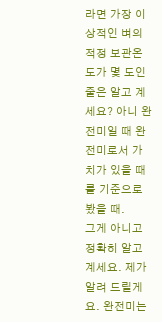라면 가장 이상적인 벼의 적정 보관온도가 몇 도인줄은 알고 계세요? 아니 완전미일 때 완전미로서 가치가 있을 때를 기준으로 봤을 때.
그게 아니고 정확히 알고 계세요. 제가 알려 드릴게요. 완전미는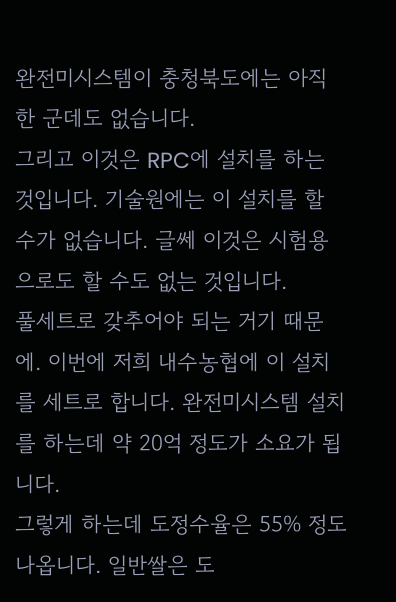완전미시스템이 충청북도에는 아직 한 군데도 없습니다.
그리고 이것은 RPC에 설치를 하는 것입니다. 기술원에는 이 설치를 할 수가 없습니다. 글쎄 이것은 시험용으로도 할 수도 없는 것입니다.
풀세트로 갖추어야 되는 거기 때문에. 이번에 저희 내수농협에 이 설치를 세트로 합니다. 완전미시스템 설치를 하는데 약 20억 정도가 소요가 됩니다.
그렇게 하는데 도정수율은 55% 정도 나옵니다. 일반쌀은 도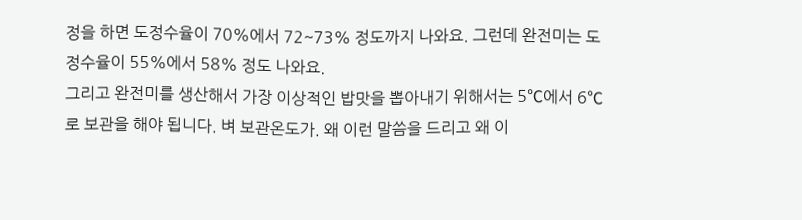정을 하면 도정수율이 70%에서 72~73% 정도까지 나와요. 그런데 완전미는 도정수율이 55%에서 58% 정도 나와요.
그리고 완전미를 생산해서 가장 이상적인 밥맛을 뽑아내기 위해서는 5℃에서 6℃로 보관을 해야 됩니다. 벼 보관온도가. 왜 이런 말씀을 드리고 왜 이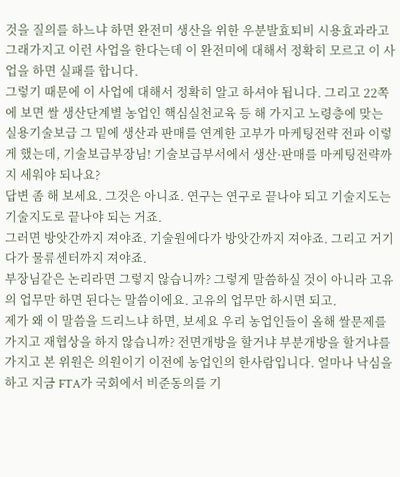것을 질의를 하느냐 하면 완전미 생산을 위한 우분발효퇴비 시용효과라고 그래가지고 이런 사업을 한다는데 이 완전미에 대해서 정확히 모르고 이 사업을 하면 실패를 합니다.
그렇기 때문에 이 사업에 대해서 정확히 알고 하셔야 됩니다. 그리고 22쪽에 보면 쌀 생산단계별 농업인 핵심실천교육 등 해 가지고 노령층에 맞는 실용기술보급 그 밑에 생산과 판매를 연계한 고부가 마케팅전략 전파 이렇게 했는데, 기술보급부장님! 기술보급부서에서 생산·판매를 마케팅전략까지 세워야 되나요?
답변 좀 해 보세요. 그것은 아니죠. 연구는 연구로 끝나야 되고 기술지도는 기술지도로 끝나야 되는 거죠.
그러면 방앗간까지 져야죠. 기술원에다가 방앗간까지 져야죠. 그리고 거기다가 물류센터까지 져야죠.
부장님같은 논리라면 그렇지 않습니까? 그렇게 말씀하실 것이 아니라 고유의 업무만 하면 된다는 말씀이에요. 고유의 업무만 하시면 되고.
제가 왜 이 말씀을 드리느냐 하면, 보세요 우리 농업인들이 올해 쌀문제를 가지고 재협상을 하지 않습니까? 전면개방을 할거냐 부분개방을 할거냐를 가지고 본 위원은 의원이기 이전에 농업인의 한사람입니다. 얼마나 낙심을 하고 지금 FTA가 국회에서 비준동의를 기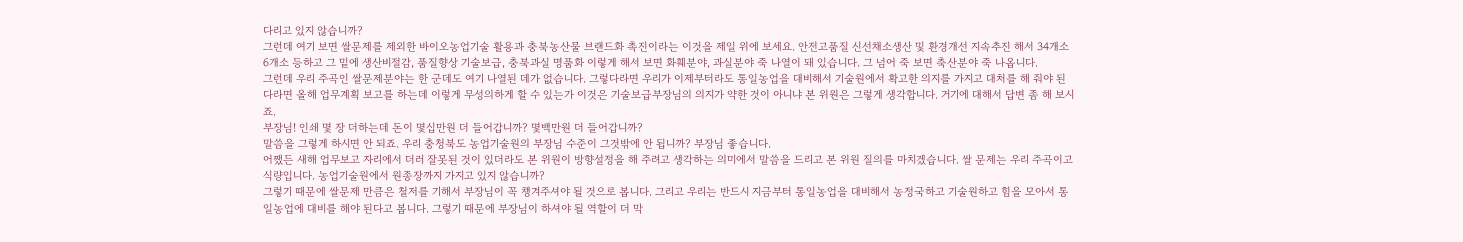다리고 있지 않습니까?
그런데 여기 보면 쌀문제를 제외한 바이오농업기술 활용과 충북농산물 브랜드화 촉진이라는 이것을 제일 위에 보세요. 안전고품질 신선채소생산 및 환경개선 지속추진 해서 34개소 6개소 등하고 그 밑에 생산비절감, 품질향상 기술보급, 충북과실 명품화 이렇게 해서 보면 화훼분야, 과실분야 죽 나열이 돼 있습니다. 그 넘어 죽 보면 축산분야 죽 나옵니다.
그런데 우리 주곡인 쌀문제분야는 한 군데도 여기 나열된 데가 없습니다. 그렇다라면 우리가 이제부터라도 통일농업을 대비해서 기술원에서 확고한 의지를 가지고 대처를 해 줘야 된다라면 올해 업무계획 보고를 하는데 이렇게 무성의하게 할 수 있는가 이것은 기술보급부장님의 의지가 약한 것이 아니냐 본 위원은 그렇게 생각합니다. 거기에 대해서 답변 좀 해 보시죠.
부장님! 인쇄 몇 장 더하는데 돈이 몇십만원 더 들어갑니까? 몇백만원 더 들어갑니까?
말씀을 그렇게 하시면 안 되죠. 우리 충청북도 농업기술원의 부장님 수준이 그것밖에 안 됩니까? 부장님 좋습니다.
어쨌든 새해 업무보고 자리에서 더러 잘못된 것이 있더라도 본 위원이 방향설정을 해 주려고 생각하는 의미에서 말씀을 드리고 본 위원 질의를 마치겠습니다. 쌀 문제는 우리 주곡이고 식량입니다. 농업기술원에서 원종장까지 가지고 있지 않습니까?
그렇기 때문에 쌀문제 만큼은 철저를 기해서 부장님이 꼭 챙겨주셔야 될 것으로 봅니다. 그리고 우리는 반드시 지금부터 통일농업을 대비해서 농정국하고 기술원하고 힘을 모아서 통일농업에 대비를 해야 된다고 봅니다. 그렇기 때문에 부장님이 하셔야 될 역할이 더 막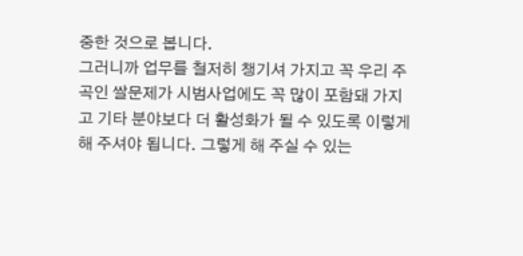중한 것으로 봅니다.
그러니까 업무를 철저히 챙기셔 가지고 꼭 우리 주곡인 쌀문제가 시범사업에도 꼭 많이 포함돼 가지고 기타 분야보다 더 활성화가 될 수 있도록 이렇게 해 주셔야 됩니다. 그렇게 해 주실 수 있는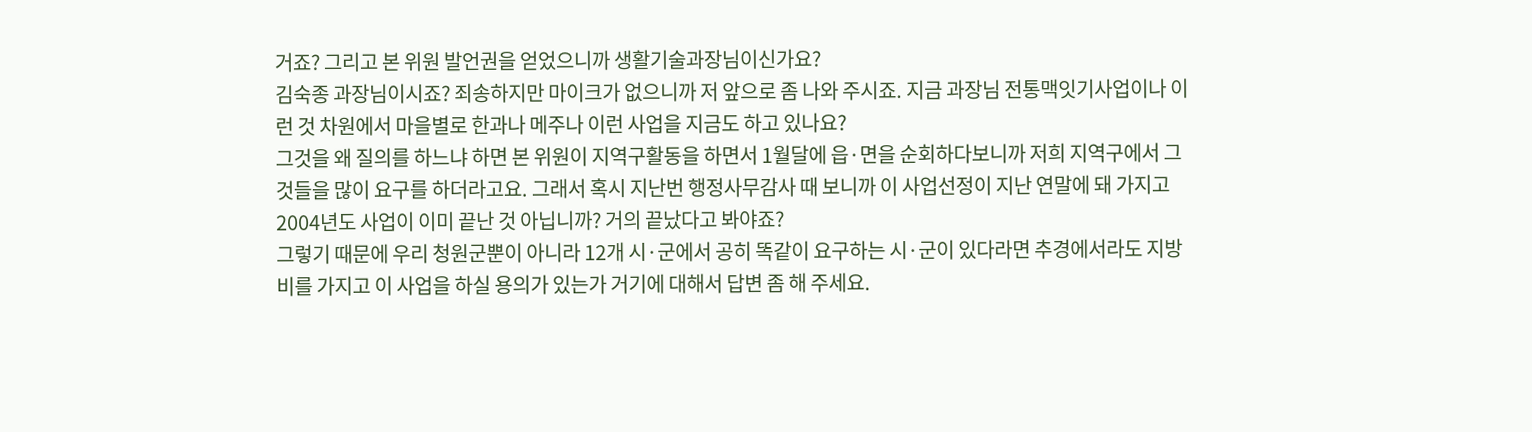거죠? 그리고 본 위원 발언권을 얻었으니까 생활기술과장님이신가요?
김숙종 과장님이시죠? 죄송하지만 마이크가 없으니까 저 앞으로 좀 나와 주시죠. 지금 과장님 전통맥잇기사업이나 이런 것 차원에서 마을별로 한과나 메주나 이런 사업을 지금도 하고 있나요?
그것을 왜 질의를 하느냐 하면 본 위원이 지역구활동을 하면서 1월달에 읍·면을 순회하다보니까 저희 지역구에서 그것들을 많이 요구를 하더라고요. 그래서 혹시 지난번 행정사무감사 때 보니까 이 사업선정이 지난 연말에 돼 가지고 2004년도 사업이 이미 끝난 것 아닙니까? 거의 끝났다고 봐야죠?
그렇기 때문에 우리 청원군뿐이 아니라 12개 시·군에서 공히 똑같이 요구하는 시·군이 있다라면 추경에서라도 지방비를 가지고 이 사업을 하실 용의가 있는가 거기에 대해서 답변 좀 해 주세요.